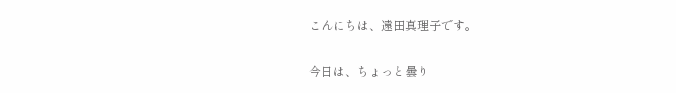こんにちは、遠田真理子です。

今日は、ちょっと曇り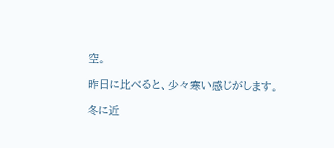空。

昨日に比べると、少々寒い感じがします。

冬に近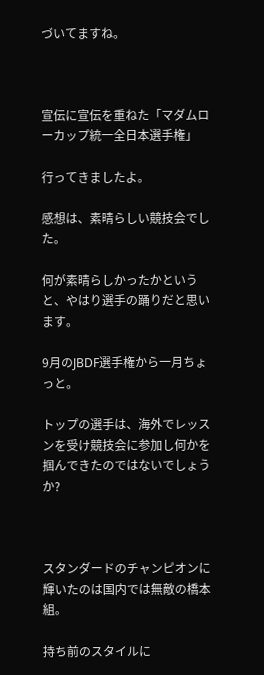づいてますね。



宣伝に宣伝を重ねた「マダムローカップ統一全日本選手権」

行ってきましたよ。

感想は、素晴らしい競技会でした。

何が素晴らしかったかというと、やはり選手の踊りだと思います。

9月のJBDF選手権から一月ちょっと。

トップの選手は、海外でレッスンを受け競技会に参加し何かを掴んできたのではないでしょうか?



スタンダードのチャンピオンに輝いたのは国内では無敵の橋本組。

持ち前のスタイルに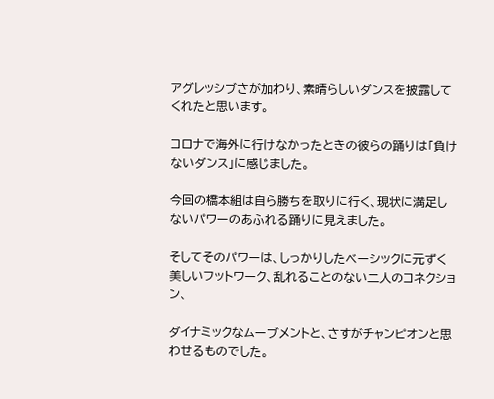アグレッシブさが加わり、素晴らしいダンスを披露してくれたと思います。

コロナで海外に行けなかったときの彼らの踊りは「負けないダンス」に感じました。

今回の橋本組は自ら勝ちを取りに行く、現状に満足しないパワーのあふれる踊りに見えました。

そしてそのパワーは、しっかりしたベーシックに元ずく美しいフットワーク、乱れることのない二人のコネクション、

ダイナミックなムーブメントと、さすがチャンピオンと思わせるものでした。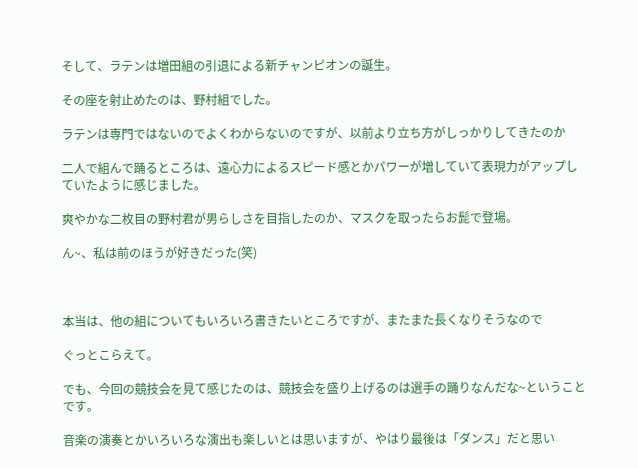そして、ラテンは増田組の引退による新チャンピオンの誕生。

その座を射止めたのは、野村組でした。

ラテンは専門ではないのでよくわからないのですが、以前より立ち方がしっかりしてきたのか

二人で組んで踊るところは、遠心力によるスピード感とかパワーが増していて表現力がアップしていたように感じました。

爽やかな二枚目の野村君が男らしさを目指したのか、マスクを取ったらお髭で登場。

ん~、私は前のほうが好きだった(笑)



本当は、他の組についてもいろいろ書きたいところですが、またまた長くなりそうなので

ぐっとこらえて。

でも、今回の競技会を見て感じたのは、競技会を盛り上げるのは選手の踊りなんだな~ということです。

音楽の演奏とかいろいろな演出も楽しいとは思いますが、やはり最後は「ダンス」だと思い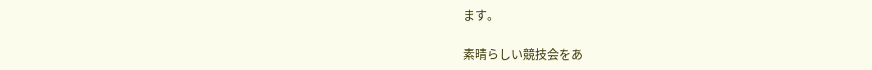ます。

素晴らしい競技会をあ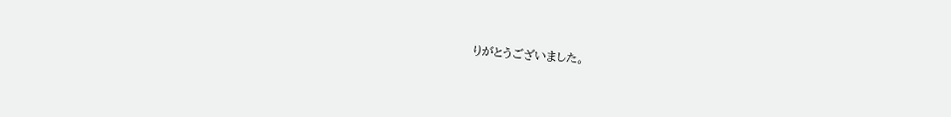りがとうございました。